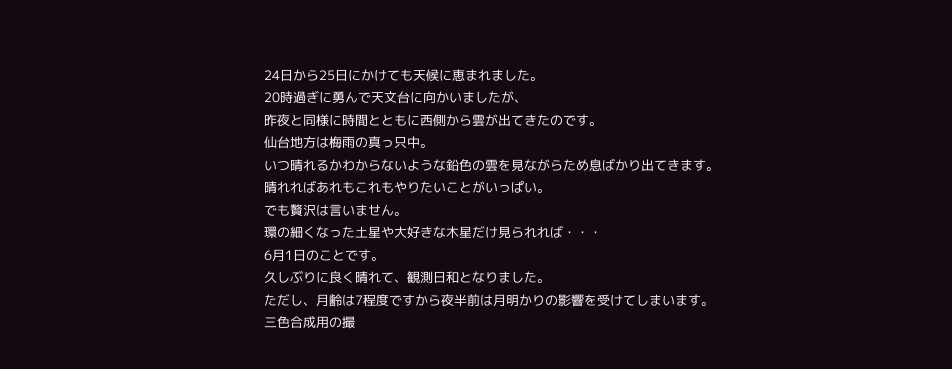24日から25日にかけても天候に恵まれました。
20時過ぎに勇んで天文台に向かいましたが、
昨夜と同様に時間とともに西側から雲が出てきたのです。
仙台地方は梅雨の真っ只中。
いつ晴れるかわからないような鉛色の雲を見ながらため息ばかり出てきます。
晴れればあれもこれもやりたいことがいっぱい。
でも贅沢は言いません。
環の細くなった土星や大好きな木星だけ見られれば・・・
6月1日のことです。
久しぶりに良く晴れて、観測日和となりました。
ただし、月齢は7程度ですから夜半前は月明かりの影響を受けてしまいます。
三色合成用の撮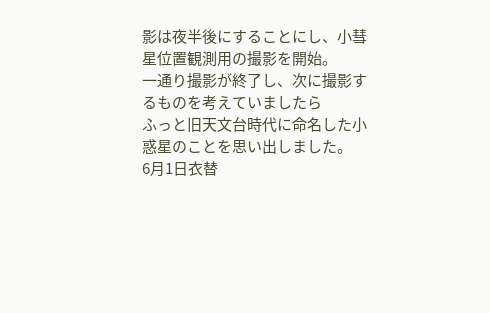影は夜半後にすることにし、小彗星位置観測用の撮影を開始。
一通り撮影が終了し、次に撮影するものを考えていましたら
ふっと旧天文台時代に命名した小惑星のことを思い出しました。
6月1日衣替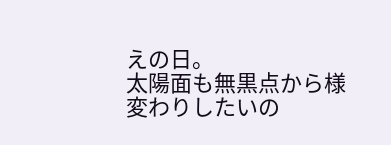えの日。
太陽面も無黒点から様変わりしたいの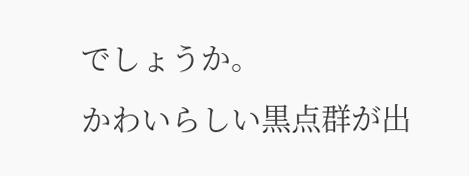でしょうか。
かわいらしい黒点群が出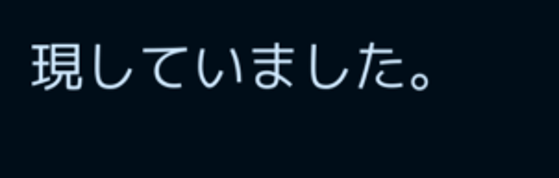現していました。